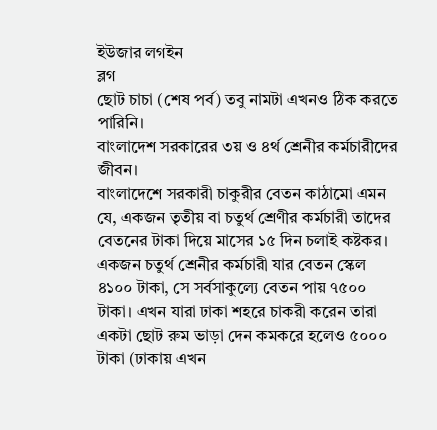ইউজার লগইন
ব্লগ
ছোট চাচা (শেষ পর্ব) তবু নামটা এখনও ঠিক করতে পারিনি।
বাংলাদেশ সরকারের ৩য় ও ৪র্থ শ্রেনীর কর্মচারীদের জীবন।
বাংলাদেশে সরকারী চাকুরীর বেতন কাঠামো এমন যে, একজন তৃতীয় বা চতুর্থ শ্রেণীর কর্মচারী তাদের বেতনের টাকা দিয়ে মাসের ১৫ দিন চলাই কষ্টকর। একজন চতুর্থ শ্রেনীর কর্মচারী যার বেতন স্কেল ৪১০০ টাকা, সে সর্বসাকুল্যে বেতন পায় ৭৫০০ টাকা। এখন যারা ঢাকা শহরে চাকরী করেন তারা একটা ছোট রুম ভাড়া দেন কমকরে হলেও ৫০০০ টাকা (ঢাকায় এখন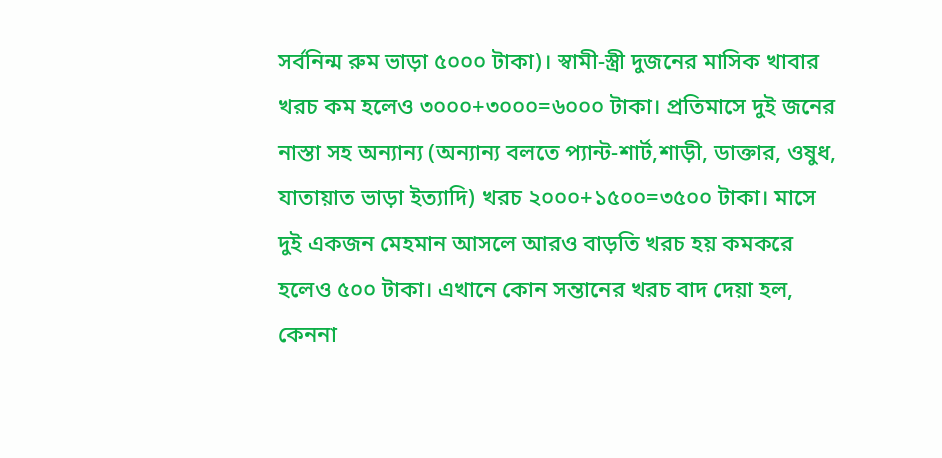সর্বনিন্ম রুম ভাড়া ৫০০০ টাকা)। স্বামী-স্ত্রী দুজনের মাসিক খাবার খরচ কম হলেও ৩০০০+৩০০০=৬০০০ টাকা। প্রতিমাসে দুই জনের নাস্তা সহ অন্যান্য (অন্যান্য বলতে প্যান্ট-শার্ট,শাড়ী, ডাক্তার, ওষুধ, যাতায়াত ভাড়া ইত্যাদি) খরচ ২০০০+১৫০০=৩৫০০ টাকা। মাসে দুই একজন মেহমান আসলে আরও বাড়তি খরচ হয় কমকরে হলেও ৫০০ টাকা। এখানে কোন সন্তানের খরচ বাদ দেয়া হল, কেননা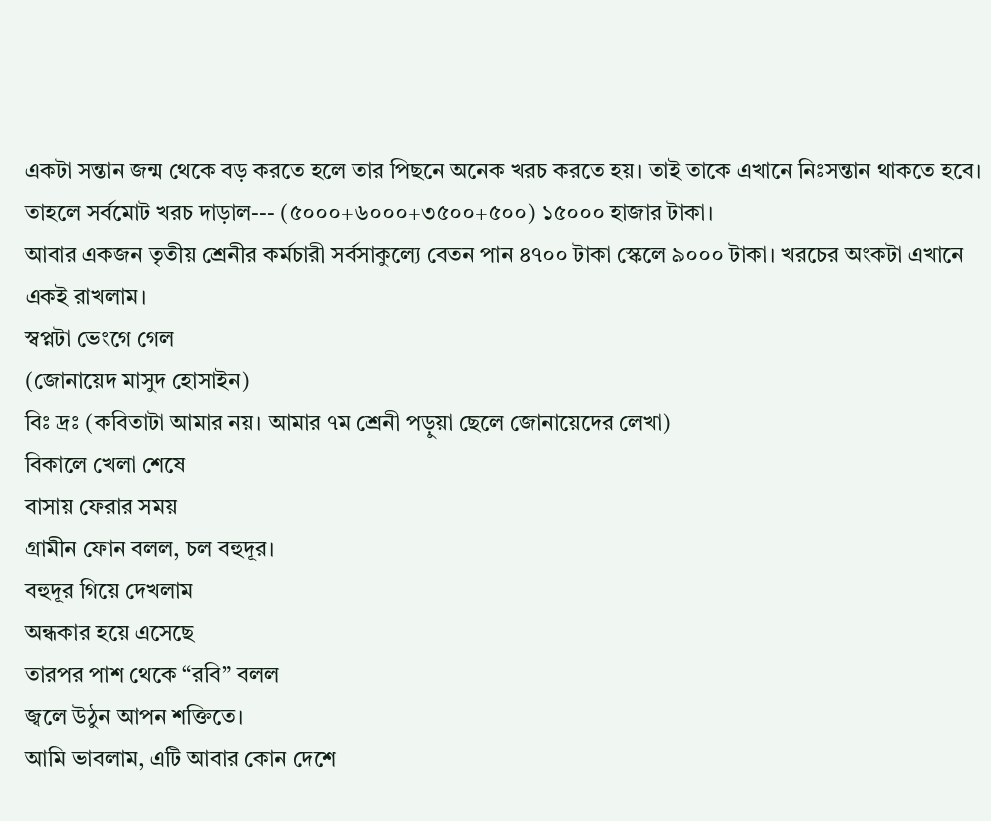একটা সন্তান জন্ম থেকে বড় করতে হলে তার পিছনে অনেক খরচ করতে হয়। তাই তাকে এখানে নিঃসন্তান থাকতে হবে। তাহলে সর্বমোট খরচ দাড়াল--- (৫০০০+৬০০০+৩৫০০+৫০০) ১৫০০০ হাজার টাকা।
আবার একজন তৃতীয় শ্রেনীর কর্মচারী সর্বসাকুল্যে বেতন পান ৪৭০০ টাকা স্কেলে ৯০০০ টাকা। খরচের অংকটা এখানে একই রাখলাম।
স্বপ্নটা ভেংগে গেল
(জোনায়েদ মাসুদ হোসাইন)
বিঃ দ্রঃ (কবিতাটা আমার নয়। আমার ৭ম শ্রেনী পড়ুয়া ছেলে জোনায়েদের লেখা)
বিকালে খেলা শেষে
বাসায় ফেরার সময়
গ্রামীন ফোন বলল, চল বহুদূর।
বহুদূর গিয়ে দেখলাম
অন্ধকার হয়ে এসেছে
তারপর পাশ থেকে “রবি” বলল
জ্বলে উঠুন আপন শক্তিতে।
আমি ভাবলাম, এটি আবার কোন দেশে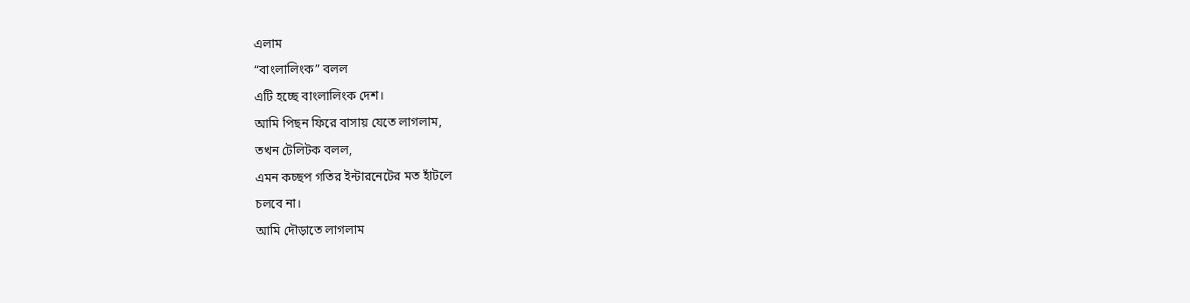এলাম
“বাংলালিংক” বলল
এটি হচ্ছে বাংলালিংক দেশ।
আমি পিছন ফিরে বাসায় যেতে লাগলাম,
তখন টেলিটক বলল,
এমন কচ্ছপ গতির ইন্টারনেটের মত হাঁটলে
চলবে না।
আমি দৌড়াতে লাগলাম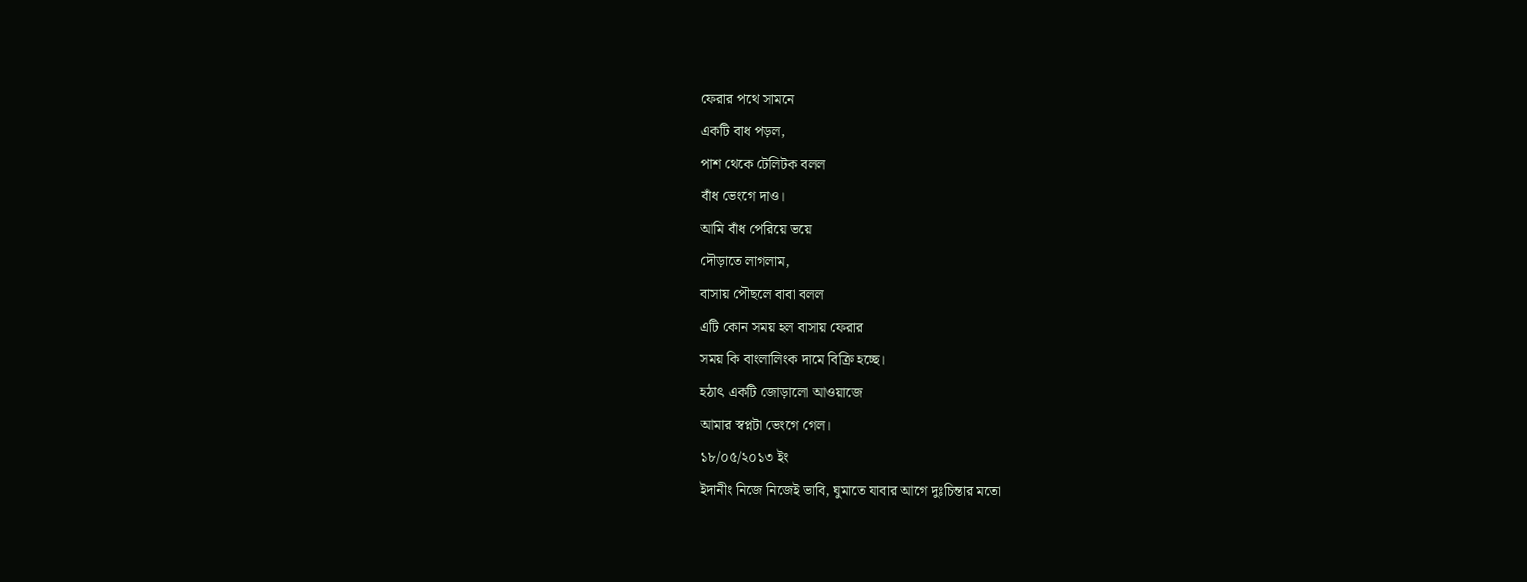ফেরার পথে সামনে
একটি বাধ পড়ল,
পাশ থেকে টেলিটক বলল
বাঁধ ভেংগে দাও।
আমি বাঁধ পেরিয়ে ভয়ে
দৌড়াতে লাগলাম,
বাসায় পৌছলে বাবা বলল
এটি কোন সময় হল বাসায় ফেরার
সময় কি বাংলালিংক দামে বিক্রি হচ্ছে।
হঠাৎ একটি জোড়ালো আওয়াজে
আমার স্বপ্নটা ভেংগে গেল।
১৮/০৫/২০১৩ ইং
ইদানীং নিজে নিজেই ভাবি, ঘুমাতে যাবার আগে দুঃচিন্তার মতো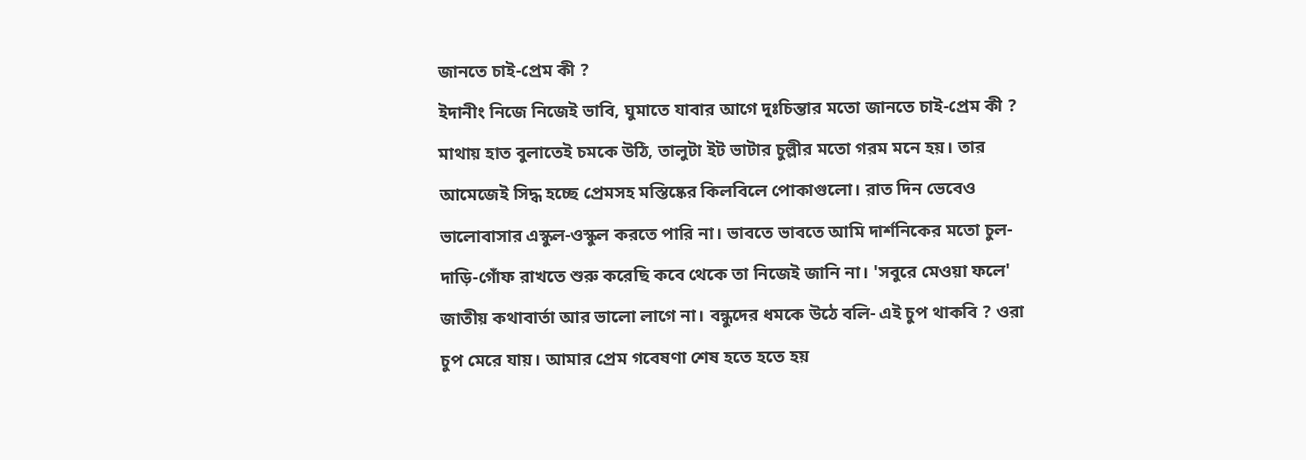জানতে চাই-প্রেম কী ?
ইদানীং নিজে নিজেই ভাবি, ঘুমাতে যাবার আগে দুঃচিন্তার মতো জানতে চাই-প্রেম কী ? মাথায় হাত বুলাতেই চমকে উঠি, তালুটা ইট ভাটার চুল্লীর মতো গরম মনে হয়। তার আমেজেই সিদ্ধ হচ্ছে প্রেমসহ মস্তিষ্কের কিলবিলে পোকাগুলো। রাত দিন ভেবেও ভালোবাসার এস্কুল-ওস্কুল করতে পারি না। ভাবতে ভাবতে আমি দার্শনিকের মতো চুল-দাড়ি-গোঁফ রাখতে শুরু করেছি কবে থেকে তা নিজেই জানি না। 'সবুরে মেওয়া ফলে' জাতীয় কথাবার্তা আর ভালো লাগে না। বন্ধুদের ধমকে উঠে বলি- এই চুপ থাকবি ? ওরা চুপ মেরে যায়। আমার প্রেম গবেষণা শেষ হতে হতে হয়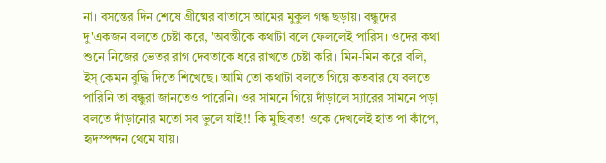না। বসন্তের দিন শেষে গ্রীষ্মের বাতাসে আমের মুকুল গন্ধ ছড়ায়। বন্ধুদের দু'একজন বলতে চেষ্টা করে, 'অবন্তীকে কথাটা বলে ফেললেই পারিস। ওদের কথা শুনে নিজের ভেতর রাগ দেবতাকে ধরে রাখতে চেষ্টা করি। মিন-মিন করে বলি, ইস্ কেমন বুদ্ধি দিতে শিখেছে। আমি তো কথাটা বলতে গিয়ে কতবার যে বলতে পারিনি তা বন্ধুরা জানতেও পারেনি। ওর সামনে গিয়ে দাঁড়ালে স্যারের সামনে পড়া বলতে দাঁড়ানোর মতো সব ভুলে যাই!! কি মুছিবত! ওকে দেখলেই হাত পা কাঁপে, হৃদস্পন্দন থেমে যায়।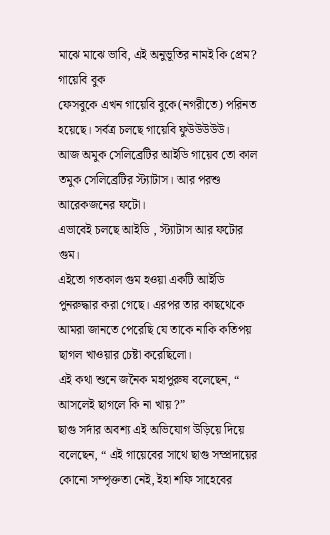মাঝে মাঝে ভাবি, এই অনুভূতির নামই কি প্রেম?
গায়েবি বুক
ফেসবুকে এখন গায়েবি বুকে(নগরীতে) পরিনত হয়েছে। সর্বত্র চলছে গায়েবি ফুউউউউউ।
আজ অমুক সেলিব্রেটির আইডি গায়েব তো কাল তমুক সেলিব্রেটির স্ট্যাটাস। আর পরশু আরেকজনের ফটো।
এভাবেই চলছে আইডি , স্ট্যাটাস আর ফটোর গুম।
এইতো গতকাল গুম হওয়া একটি আইডি পুনরুদ্ধার করা গেছে। এরপর তার কাছথেকে আমরা জানতে পেরেছি যে তাকে নাকি কতিপয় ছাগল খাওয়ার চেষ্টা করেছিলো।
এই কথা শুনে জনৈক মহাপুরুষ বলেছেন, “ আসলেই ছাগলে কি না খায় ?”
ছাগু সর্দার অবশ্য এই অভিযোগ উড়িয়ে দিয়ে বলেছেন, “ এই গায়েবের সাথে ছাগু সম্প্রদায়ের কোনো সম্পৃক্ততা নেই, ইহা শফি সাহেবের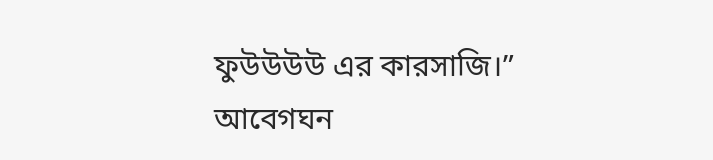ফুউউউউ এর কারসাজি।”
আবেগঘন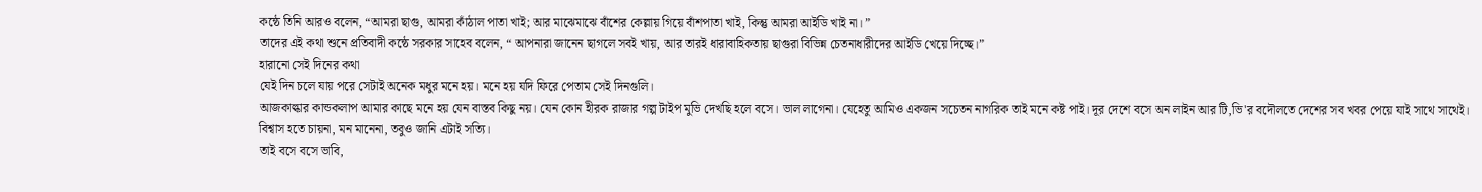কন্ঠে তিনি আরও বলেন, “আমরা ছাগু, আমরা কাঁঠাল পাতা খাই; আর মাঝেমাঝে বাঁশের কেল্লায় গিয়ে বাঁশপাতা খাই, কিন্তু আমরা আইডি খাই না। ”
তাদের এই কথা শুনে প্রতিবাদী কন্ঠে সরকার সাহেব বলেন, “ আপনারা জানেন ছাগলে সবই খায়, আর তারই ধারাবাহিকতায় ছাগুরা বিভিন্ন চেতনাধারীদের আইডি খেয়ে দিচ্ছে।”
হারানো সেই দিনের কথা
যেই দিন চলে যায় পরে সেটাই অনেক মধুর মনে হয়। মনে হয় যদি ফিরে পেতাম সেই দিনগুলি।
আজকাল্কার কান্ডকলাপ আমার কাছে মনে হয় যেন বাস্তব কিছু নয়। যেন কোন হীরক রাজার গল্প টাইপ মুভি দেখছি হলে বসে। ভাল লাগেনা। যেহেতু আমিও একজন সচেতন নাগরিক তাই মনে কষ্ট পাই। দূর দেশে বসে অন লাইন আর টি,ভি'র বদৌলতে দেশের সব খবর পেয়ে যাই সাথে সাথেই।
বিশ্বাস হতে চায়না, মন মানেনা, তবুও জানি এটাই সত্যি।
তাই বসে বসে ভাবি,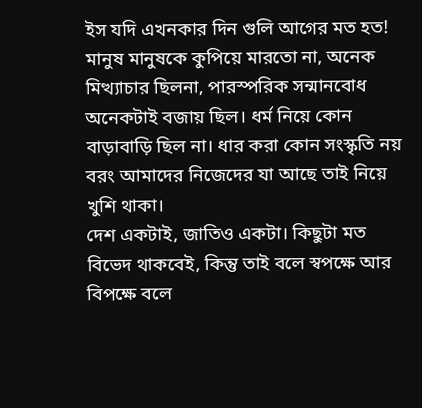ইস যদি এখনকার দিন গুলি আগের মত হত!
মানুষ মানুষকে কুপিয়ে মারতো না, অনেক মিত্থ্যাচার ছিলনা, পারস্পরিক সন্মানবোধ অনেকটাই বজায় ছিল। ধর্ম নিয়ে কোন বাড়াবাড়ি ছিল না। ধার করা কোন সংস্কৃতি নয় বরং আমাদের নিজেদের যা আছে তাই নিয়ে খুশি থাকা।
দেশ একটাই, জাতিও একটা। কিছুটা মত বিভেদ থাকবেই, কিন্তু তাই বলে স্বপক্ষে আর বিপক্ষে বলে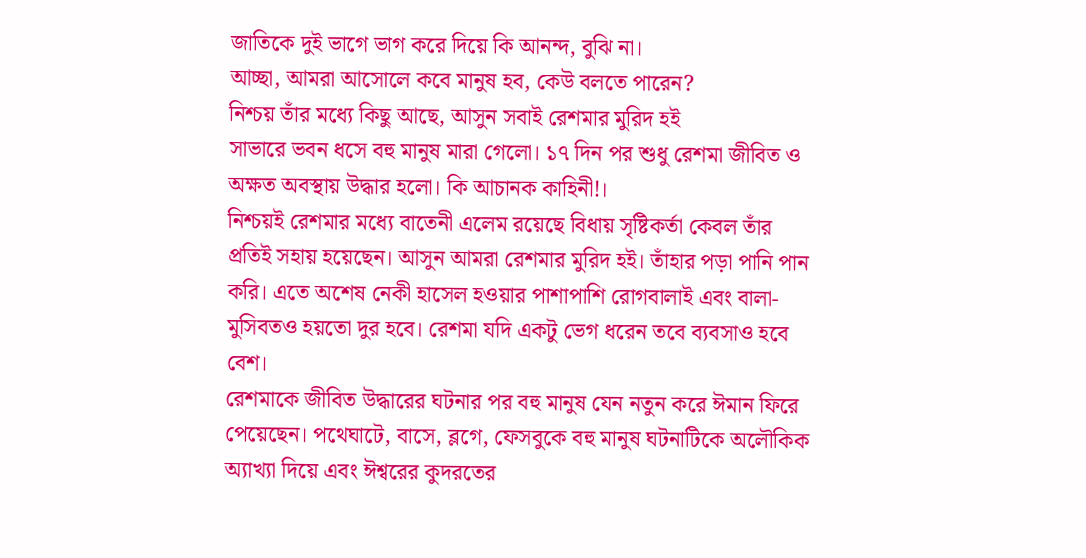জাতিকে দুই ভাগে ভাগ করে দিয়ে কি আনন্দ, বুঝি না।
আচ্ছা, আমরা আসোলে কবে মানুষ হব, কেউ বলতে পারেন?
নিশ্চয় তাঁর মধ্যে কিছু আছে, আসুন সবাই রেশমার মুরিদ হই
সাভারে ভবন ধসে বহু মানুষ মারা গেলো। ১৭ দিন পর শুধু রেশমা জীবিত ও অক্ষত অবস্থায় উদ্ধার হলো। কি আচানক কাহিনী!।
নিশ্চয়ই রেশমার মধ্যে বাতেনী এলেম রয়েছে বিধায় সৃষ্টিকর্তা কেবল তাঁর প্রতিই সহায় হয়েছেন। আসুন আমরা রেশমার মুরিদ হই। তাঁহার পড়া পানি পান করি। এতে অশেষ নেকী হাসেল হওয়ার পাশাপাশি রোগবালাই এবং বালা-মুসিবতও হয়তো দুর হবে। রেশমা যদি একটু ভেগ ধরেন তবে ব্যবসাও হবে বেশ।
রেশমাকে জীবিত উদ্ধারের ঘটনার পর বহু মানুষ যেন নতুন করে ঈমান ফিরে পেয়েছেন। পথেঘাটে, বাসে, ব্লগে, ফেসবুকে বহু মানুষ ঘটনাটিকে অলৌকিক অ্যাখ্যা দিয়ে এবং ঈশ্বরের কুদরতের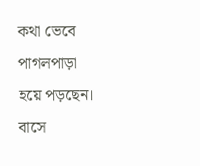কথা ভেবে পাগলপাড়া হয়ে পড়ছেন। বাসে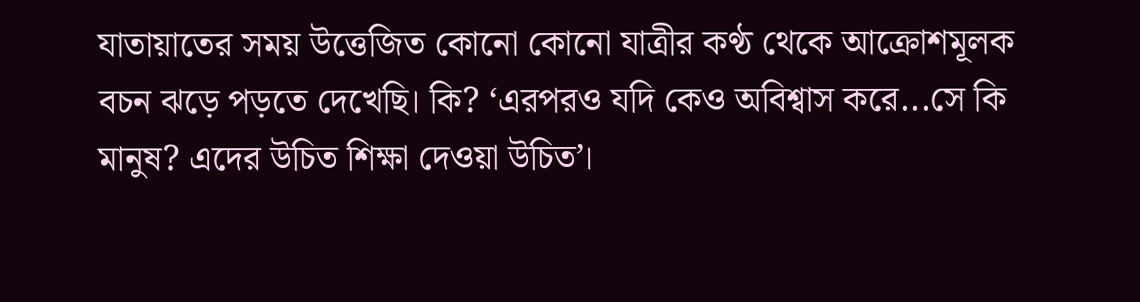যাতায়াতের সময় উত্তেজিত কোনো কোনো যাত্রীর কণ্ঠ থেকে আক্রোশমূলক বচন ঝড়ে পড়তে দেখেছি। কি? ‘এরপরও যদি কেও অবিশ্বাস করে...সে কি মানুষ? এদের উচিত শিক্ষা দেওয়া উচিত’।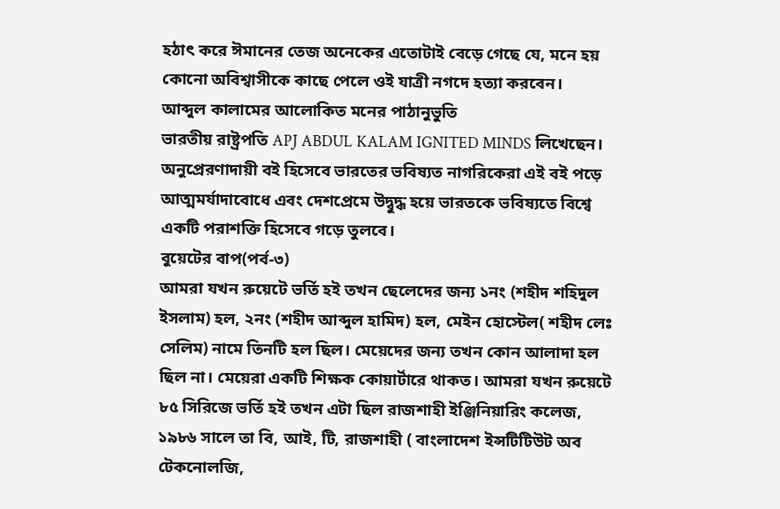হঠাৎ করে ঈমানের তেজ অনেকের এতোটাই বেড়ে গেছে যে, মনে হয় কোনো অবিশ্বাসীকে কাছে পেলে ওই যাত্রী নগদে হত্যা করবেন।
আব্দুল কালামের আলোকিত মনের পাঠানুভুতি
ভারতীয় রাষ্ট্রপতি APJ ABDUL KALAM IGNITED MINDS লিখেছেন। অনুপ্রেরণাদায়ী বই হিসেবে ভারতের ভবিষ্যত নাগরিকেরা এই বই পড়ে আত্মমর্যাদাবোধে এবং দেশপ্রেমে উদ্বুদ্ধ হয়ে ভারতকে ভবিষ্যতে বিশ্বে একটি পরাশক্তি হিসেবে গড়ে তুলবে।
বুয়েটের বাপ(পর্ব-৩)
আমরা যখন রুয়েটে ভর্তি হই তখন ছেলেদের জন্য ১নং (শহীদ শহিদুল ইসলাম) হল, ২নং (শহীদ আব্দুল হামিদ) হল, মেইন হোস্টেল( শহীদ লেঃ সেলিম) নামে তিনটি হল ছিল। মেয়েদের জন্য তখন কোন আলাদা হল ছিল না। মেয়েরা একটি শিক্ষক কোয়ার্টারে থাকত। আমরা যখন রুয়েটে ৮৫ সিরিজে ভর্তি হই তখন এটা ছিল রাজশাহী ইঞ্জিনিয়ারিং কলেজ, ১৯৮৬ সালে তা বি, আই, টি, রাজশাহী ( বাংলাদেশ ইন্সটিটিউট অব টেকনোলজি,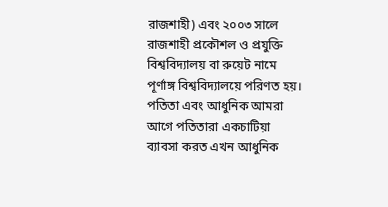রাজশাহী) এবং ২০০৩ সালে রাজশাহী প্রকৌশল ও প্রযুক্তি বিশ্ববিদ্যালয় বা রুয়েট নামে পূর্ণাঙ্গ বিশ্ববিদ্যালয়ে পরিণত হয়।
পতিতা এবং আধুনিক আমরা
আগে পতিতারা একচাটিয়া ব্যাবসা করত এখন আধুনিক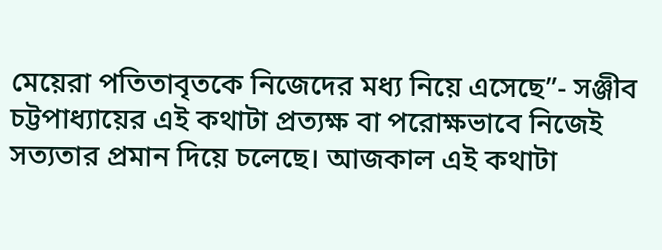মেয়েরা পতিতাবৃতকে নিজেদের মধ্য নিয়ে এসেছে”- সঞ্জীব চট্টপাধ্যায়ের এই কথাটা প্রত্যক্ষ বা পরোক্ষভাবে নিজেই সত্যতার প্রমান দিয়ে চলেছে। আজকাল এই কথাটা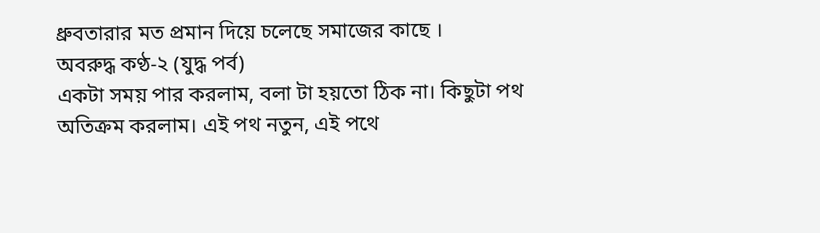ধ্রুবতারার মত প্রমান দিয়ে চলেছে সমাজের কাছে ।
অবরুদ্ধ কণ্ঠ-২ (যুদ্ধ পর্ব)
একটা সময় পার করলাম, বলা টা হয়তো ঠিক না। কিছুটা পথ অতিক্রম করলাম। এই পথ নতুন, এই পথে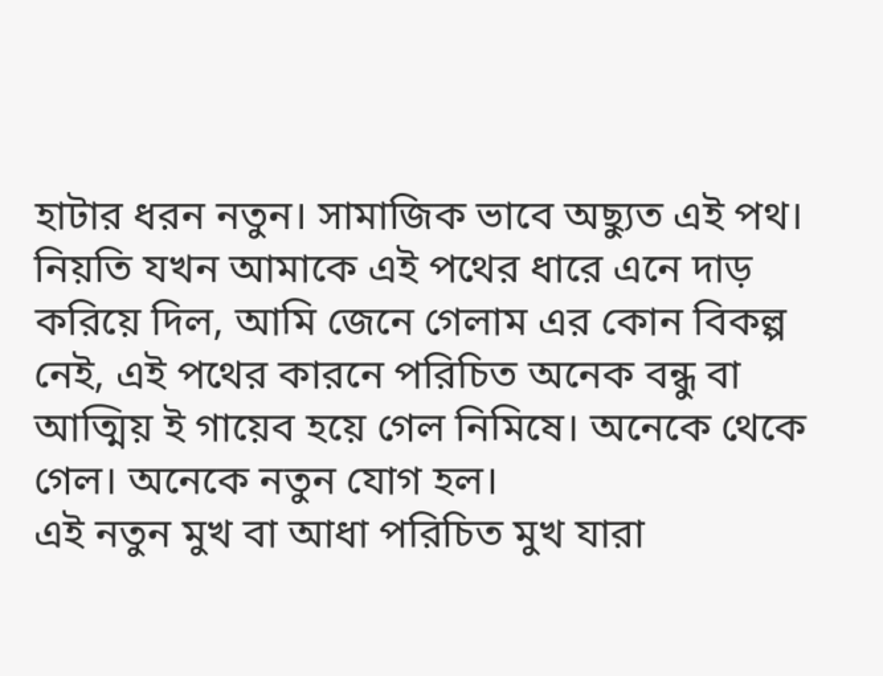হাটার ধরন নতুন। সামাজিক ভাবে অছ্যুত এই পথ। নিয়তি যখন আমাকে এই পথের ধারে এনে দাড় করিয়ে দিল, আমি জেনে গেলাম এর কোন বিকল্প নেই, এই পথের কারনে পরিচিত অনেক বন্ধু বা আত্মিয় ই গায়েব হয়ে গেল নিমিষে। অনেকে থেকে গেল। অনেকে নতুন যোগ হল।
এই নতুন মুখ বা আধা পরিচিত মুখ যারা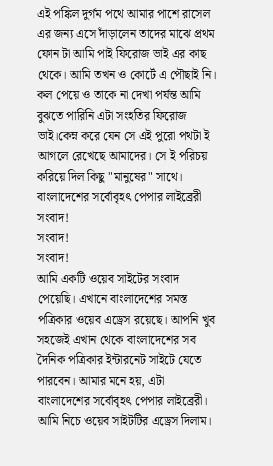এই পঙ্কিল দুর্গম পথে আমার পাশে রাসেল এর জন্য এসে দাঁড়ালেন তাদের মাঝে প্রথম ফোন টা আমি পাই ফিরোজ ভাই এর কাছ থেকে। আমি তখন ও কোর্টে এ পৌছাই নি। কল পেয়ে ও তাকে না দেখা পর্যন্ত আমি বুঝতে পারিনি এটা সংহতির ফিরোজ ভাই।কেম্ন করে যেন সে এই পুরো পথটা ই আগলে রেখেছে আমাদের। সে ই পরিচয় করিয়ে দিল কিছু "মানুষের" সাথে।
বাংলাদেশের সর্বোবৃহৎ পেপার লাইব্রেরী
সংবাদ!
সংবাদ!
সংবাদ!
আমি একটি ওয়েব সাইটের সংবাদ পেয়েছি। এখানে বাংলাদেশের সমস্ত পত্রিকার ওয়েব এড্রেস রয়েছে। আপনি খুব সহজেই এখান থেকে বাংলাদেশের সব দৈনিক পত্রিকার ইন্টারনেট সাইটে যেতে পারবেন। আমার মনে হয়, এটা বাংলাদেশের সর্বোবৃহৎ পেপার লাইব্রেরী। আমি নিচে ওয়েব সাইটটির এড্রেস দিলাম।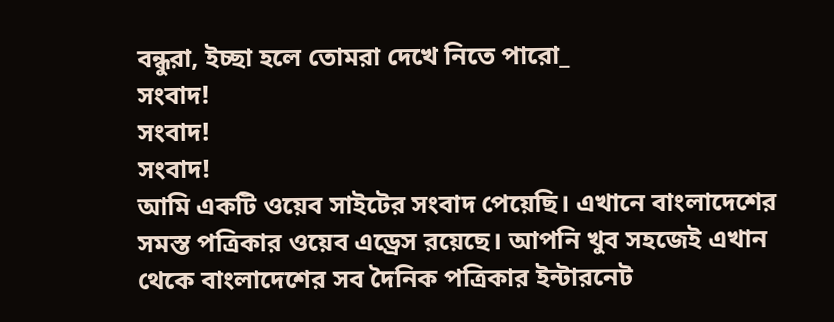বন্ধুরা, ইচ্ছা হলে তোমরা দেখে নিতে পারো_
সংবাদ!
সংবাদ!
সংবাদ!
আমি একটি ওয়েব সাইটের সংবাদ পেয়েছি। এখানে বাংলাদেশের সমস্ত পত্রিকার ওয়েব এড্রেস রয়েছে। আপনি খুব সহজেই এখান থেকে বাংলাদেশের সব দৈনিক পত্রিকার ইন্টারনেট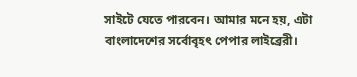সাইটে যেতে পারবেন। আমার মনে হয়, এটা বাংলাদেশের সর্বোবৃহৎ পেপার লাইব্রেরী।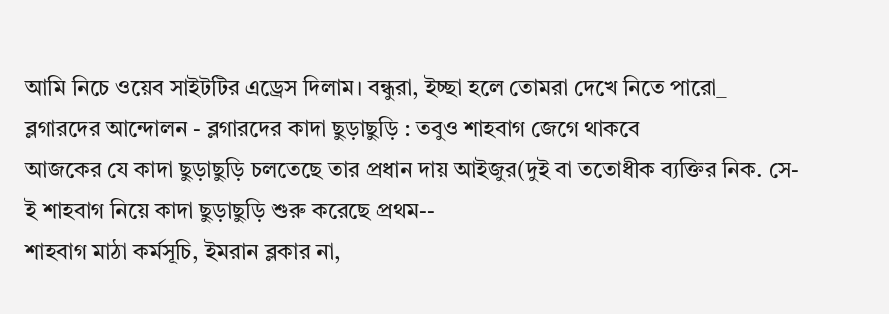আমি নিচে ওয়েব সাইটটির এড্রেস দিলাম। বন্ধুরা, ইচ্ছা হলে তোমরা দেখে নিতে পারো_
ব্লগারদের আন্দোলন - ব্লগারদের কাদা ছুড়াছুড়ি : তবুও শাহবাগ জেগে থাকবে
আজকের যে কাদা ছুড়াছুড়ি চলতেছে তার প্রধান দায় আইজুর(দুই বা ততোধীক ব্যক্তির নিক. সে-ই শাহবাগ নিয়ে কাদা ছুড়াছুড়ি শুরু করেছে প্রথম--
শাহবাগ মাঠা কর্মসূচি, ইমরান ব্লকার না,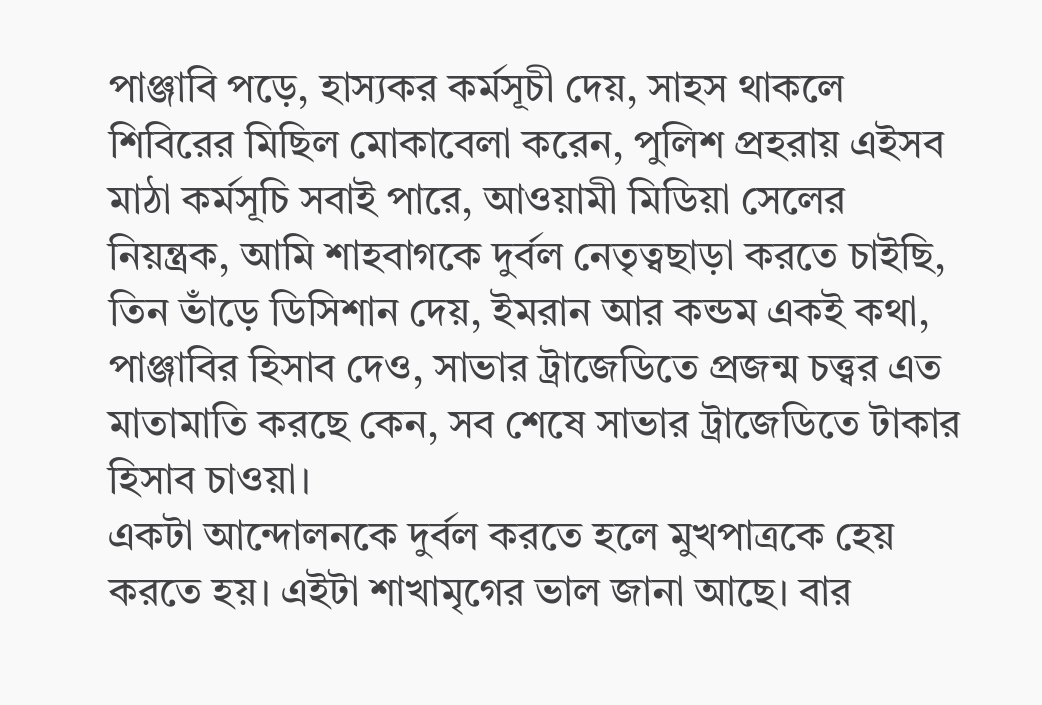পাঞ্জাবি পড়ে, হাস্যকর কর্মসূচী দেয়, সাহস থাকলে শিবিরের মিছিল মোকাবেলা করেন, পুলিশ প্রহরায় এইসব মাঠা কর্মসূচি সবাই পারে, আওয়ামী মিডিয়া সেলের নিয়ন্ত্রক, আমি শাহবাগকে দুর্বল নেতৃত্বছাড়া করতে চাইছি, তিন ভাঁড়ে ডিসিশান দেয়, ইমরান আর কন্ডম একই কথা, পাঞ্জাবির হিসাব দেও, সাভার ট্রাজেডিতে প্রজন্ম চত্ত্বর এত মাতামাতি করছে কেন, সব শেষে সাভার ট্রাজেডিতে টাকার হিসাব চাওয়া।
একটা আন্দোলনকে দুর্বল করতে হলে মুখপাত্রকে হেয় করতে হয়। এইটা শাখামৃগের ভাল জানা আছে। বার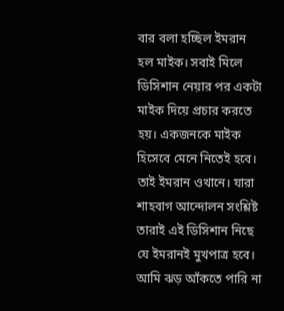বার বলা হচ্ছিল ইমরান হল মাইক। সবাই মিলে ডিসিশান নেয়ার পর একটা মাইক দিয়ে প্রচার করতে হয়। একজনকে মাইক হিসেবে মেনে নিতেই হবে। তাই ইমরান ওখানে। যারা শাহবাগ আন্দোলন সংশ্লিষ্ট তারাই এই ডিসিশান নিছে যে ইমরানই মুখপাত্র হবে।
আমি ঝড় আঁকতে পারি না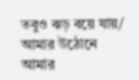তবুও ঝড় বয়ে যায়/ আমার উঠোনে আমার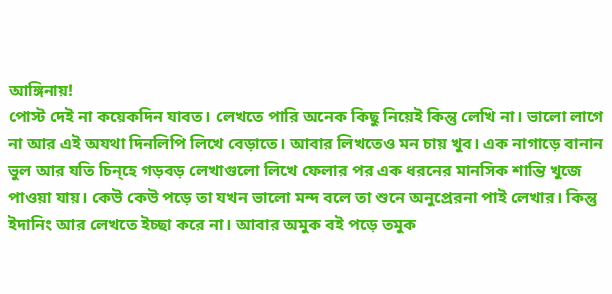আঙ্গিনায়!
পোস্ট দেই না কয়েকদিন যাবত। লেখতে পারি অনেক কিছু নিয়েই কিন্তু লেখি না। ভালো লাগে না আর এই অযথা দিনলিপি লিখে বেড়াতে। আবার লিখতেও মন চায় খুব। এক নাগাড়ে বানান ভুল আর যতি চিন্হে গড়বড় লেখাগুলো লিখে ফেলার পর এক ধরনের মানসিক শান্তি খুজে পাওয়া যায়। কেউ কেউ পড়ে তা যখন ভালো মন্দ বলে তা শুনে অনুপ্রেরনা পাই লেখার। কিন্তু ইদানিং আর লেখতে ইচ্ছা করে না। আবার অমুক বই পড়ে তমুক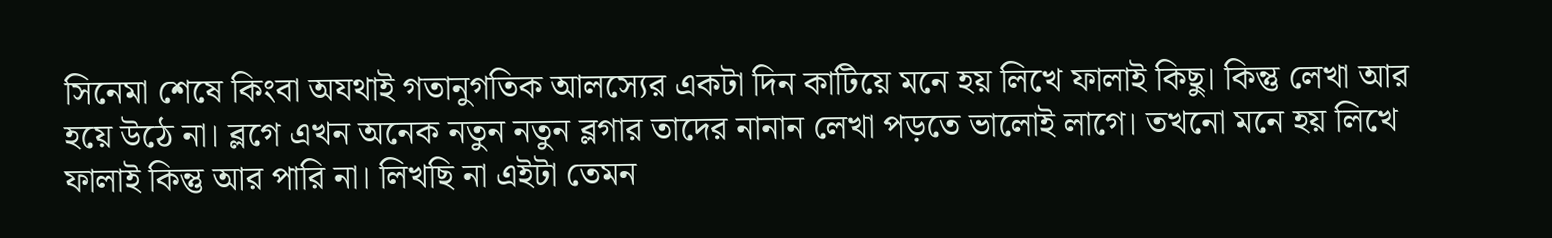সিনেমা শেষে কিংবা অযথাই গতানুগতিক আলস্যের একটা দিন কাটিয়ে মনে হয় লিখে ফালাই কিছু। কিন্তু লেখা আর হয়ে উঠে না। ব্লগে এখন অনেক নতুন নতুন ব্লগার তাদের নানান লেখা পড়তে ভালোই লাগে। তখনো মনে হয় লিখে ফালাই কিন্তু আর পারি না। লিখছি না এইটা তেমন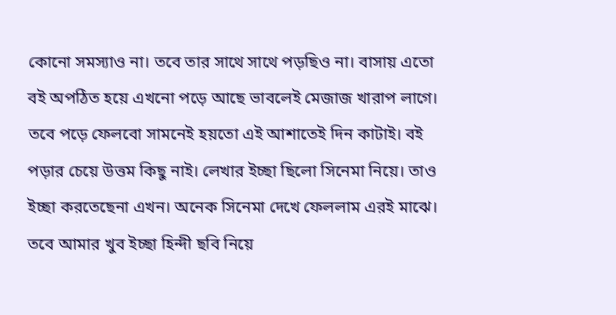কোনো সমস্যাও না। তবে তার সাথে সাথে পড়ছিও না। বাসায় এতো বই অপঠিত হয়ে এখনো পড়ে আছে ভাবলেই মেজাজ খারাপ লাগে। তবে পড়ে ফেলবো সামনেই হয়তো এই আশাতেই দিন কাটাই। বই পড়ার চেয়ে উত্তম কিছু নাই। লেখার ইচ্ছা ছিলো সিনেমা নিয়ে। তাও ইচ্ছা করতেছেনা এখন। অনেক সিনেমা দেখে ফেললাম এরই মাঝে। তবে আমার খুব ইচ্ছা হিন্দী ছবি নিয়ে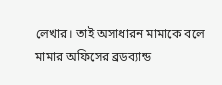লেখার। তাই অসাধারন মামাকে বলে মামার অফিসের ব্রডব্যান্ড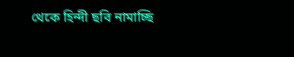থেকে হিন্দী ছবি নামাচ্ছি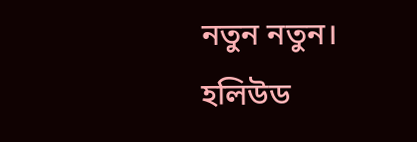নতুন নতুন। হলিউড